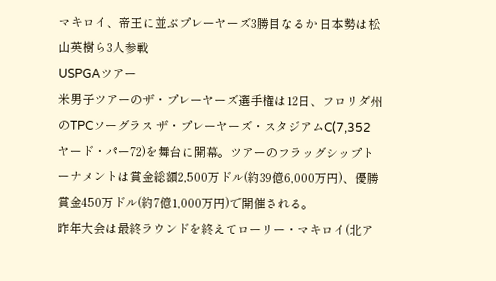マキロイ、帝王に並ぶプレーヤーズ3勝目なるか 日本勢は松山英樹ら3人参戦
USPGAツアー
米男子ツアーのザ・プレーヤーズ選手権は12日、フロリダ州のTPCソーグラス ザ・プレーヤーズ・スタジアムC(7,352ヤード・パー72)を舞台に開幕。ツアーのフラッグシップトーナメントは賞金総額2,500万ドル(約39億6,000万円)、優勝賞金450万ドル(約7億1,000万円)で開催される。
昨年大会は最終ラウンドを終えてローリー・マキロイ(北ア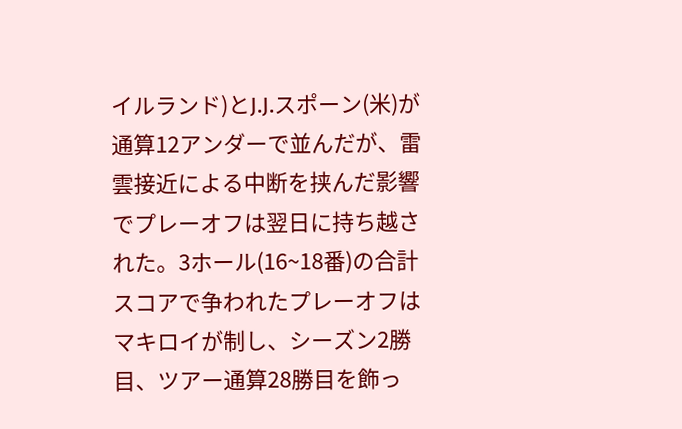イルランド)とJ.J.スポーン(米)が通算12アンダーで並んだが、雷雲接近による中断を挟んだ影響でプレーオフは翌日に持ち越された。3ホール(16~18番)の合計スコアで争われたプレーオフはマキロイが制し、シーズン2勝目、ツアー通算28勝目を飾っ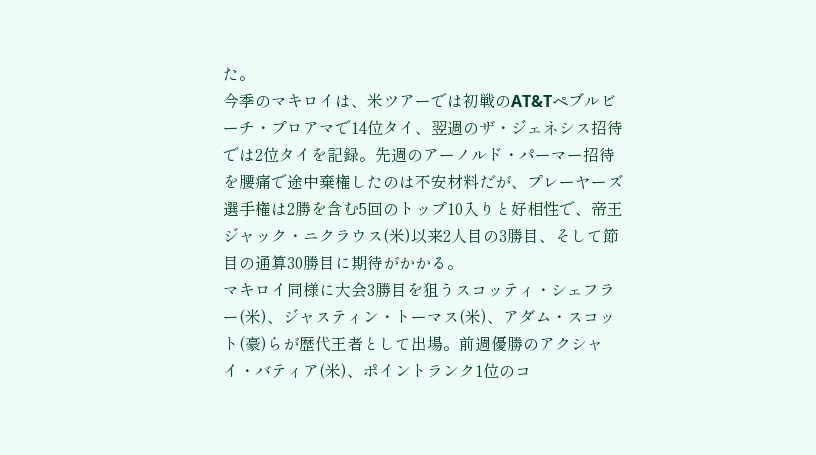た。
今季のマキロイは、米ツアーでは初戦のAT&Tペブルビーチ・プロアマで14位タイ、翌週のザ・ジェネシス招待では2位タイを記録。先週のアーノルド・パーマー招待を腰痛で途中棄権したのは不安材料だが、プレーヤーズ選手権は2勝を含む5回のトップ10入りと好相性で、帝王ジャック・ニクラウス(米)以来2人目の3勝目、そして節目の通算30勝目に期待がかかる。
マキロイ同様に大会3勝目を狙うスコッティ・シェフラー(米)、ジャスティン・トーマス(米)、アダム・スコット(豪)らが歴代王者として出場。前週優勝のアクシャイ・バティア(米)、ポイントランク1位のコ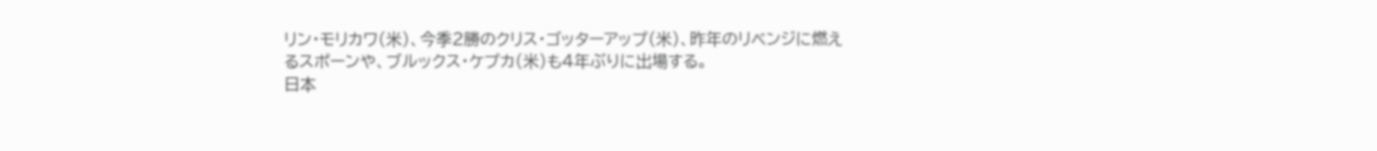リン・モリカワ(米)、今季2勝のクリス・ゴッターアップ(米)、昨年のリベンジに燃えるスポーンや、ブルックス・ケプカ(米)も4年ぶりに出場する。
日本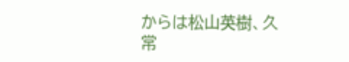からは松山英樹、久常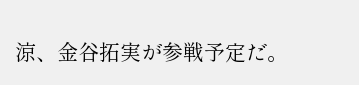涼、金谷拓実が参戦予定だ。